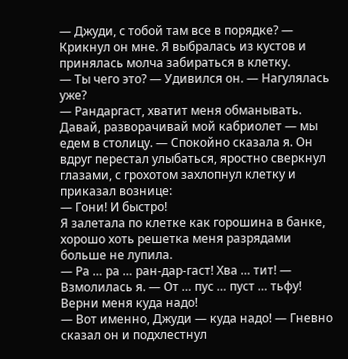— Джуди, с тобой там все в порядке? — Крикнул он мне. Я выбралась из кустов и принялась молча забираться в клетку.
— Ты чего это? — Удивился он. — Нагулялась уже?
— Рандаргаст, хватит меня обманывать. Давай, разворачивай мой кабриолет — мы едем в столицу. — Спокойно сказала я. Он вдруг перестал улыбаться, яростно сверкнул глазами, с грохотом захлопнул клетку и приказал вознице:
— Гони! И быстро!
Я залетала по клетке как горошина в банке, хорошо хоть решетка меня разрядами больше не лупила.
— Ра … ра … ран-дар-гаст! Хва … тит! — Взмолилась я. — От … пус … пуст … тьфу! Верни меня куда надо!
— Вот именно, Джуди — куда надо! — Гневно сказал он и подхлестнул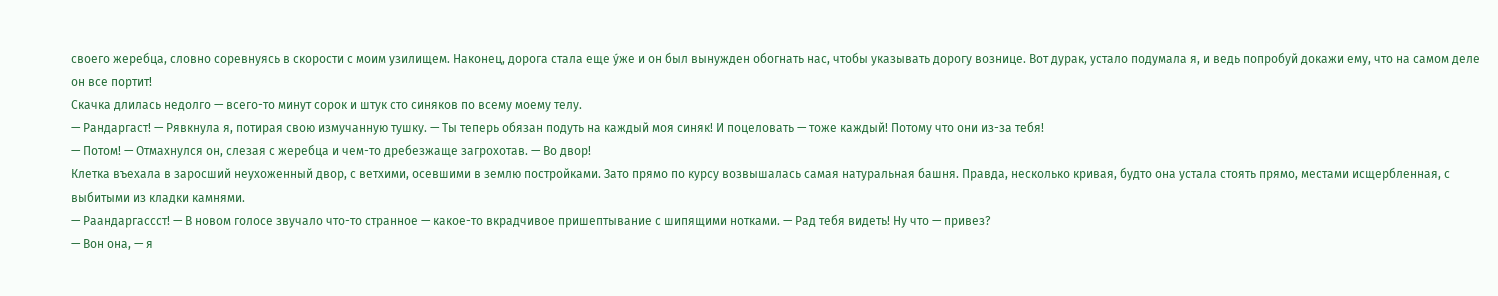своего жеребца, словно соревнуясь в скорости с моим узилищем. Наконец, дорога стала еще у́же и он был вынужден обогнать нас, чтобы указывать дорогу вознице. Вот дурак, устало подумала я, и ведь попробуй докажи ему, что на самом деле он все портит!
Скачка длилась недолго — всего-то минут сорок и штук сто синяков по всему моему телу.
— Рандаргаст! — Рявкнула я, потирая свою измучанную тушку. — Ты теперь обязан подуть на каждый моя синяк! И поцеловать — тоже каждый! Потому что они из-за тебя!
— Потом! — Отмахнулся он, слезая с жеребца и чем-то дребезжаще загрохотав. — Во двор!
Клетка въехала в заросший неухоженный двор, с ветхими, осевшими в землю постройками. Зато прямо по курсу возвышалась самая натуральная башня. Правда, несколько кривая, будто она устала стоять прямо, местами исщербленная, с выбитыми из кладки камнями.
— Раандаргассст! — В новом голосе звучало что-то странное — какое-то вкрадчивое пришептывание с шипящими нотками. — Рад тебя видеть! Ну что — привез?
— Вон она, — я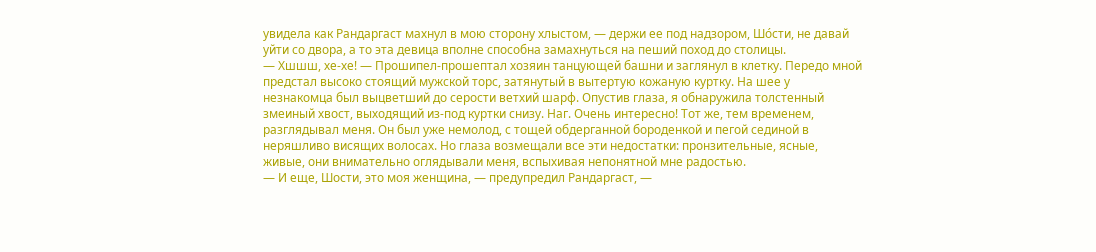увидела как Рандаргаст махнул в мою сторону хлыстом, — держи ее под надзором, Шо́сти, не давай уйти со двора, а то эта девица вполне способна замахнуться на пеший поход до столицы.
— Хшшш, хе-хе! — Прошипел-прошептал хозяин танцующей башни и заглянул в клетку. Передо мной предстал высоко стоящий мужской торс, затянутый в вытертую кожаную куртку. На шее у незнакомца был выцветший до серости ветхий шарф. Опустив глаза, я обнаружила толстенный змеиный хвост, выходящий из-под куртки снизу. Наг. Очень интересно! Тот же, тем временем, разглядывал меня. Он был уже немолод, с тощей обдерганной бороденкой и пегой сединой в неряшливо висящих волосах. Но глаза возмещали все эти недостатки: пронзительные, ясные, живые, они внимательно оглядывали меня, вспыхивая непонятной мне радостью.
— И еще, Шости, это моя женщина, — предупредил Рандаргаст, —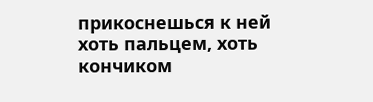прикоснешься к ней хоть пальцем, хоть кончиком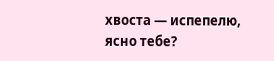хвоста — испепелю, ясно тебе?